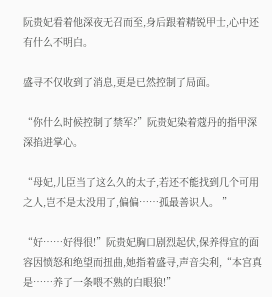阮贵妃看着他深夜无召而至,身后跟着精锐甲士,心中还有什么不明白。

盛寻不仅收到了消息,更是已然控制了局面。

“你什么时候控制了禁军?”阮贵妃染着蔻丹的指甲深深掐进掌心。

“母妃,儿臣当了这么久的太子,若还不能找到几个可用之人,岂不是太没用了,偏偏……孤最善识人。 ”

“好……好得很!”阮贵妃胸口剧烈起伏,保养得宜的面容因愤怒和绝望而扭曲,她指着盛寻,声音尖利,“本宫真是……养了一条喂不熟的白眼狼!”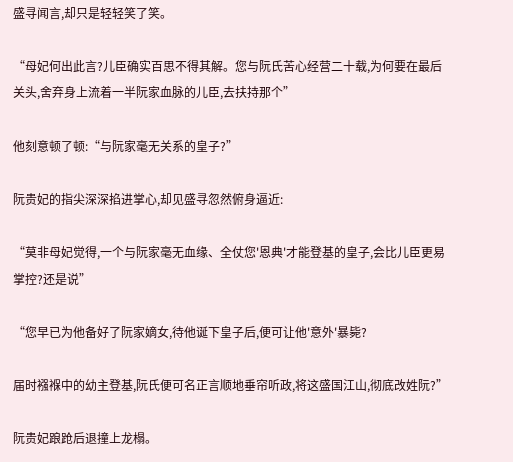盛寻闻言,却只是轻轻笑了笑。

“母妃何出此言?儿臣确实百思不得其解。您与阮氏苦心经营二十载,为何要在最后关头,舍弃身上流着一半阮家血脉的儿臣,去扶持那个”

他刻意顿了顿:“与阮家毫无关系的皇子?”

阮贵妃的指尖深深掐进掌心,却见盛寻忽然俯身逼近:

“莫非母妃觉得,一个与阮家毫无血缘、全仗您'恩典'才能登基的皇子,会比儿臣更易掌控?还是说”

“您早已为他备好了阮家嫡女,待他诞下皇子后,便可让他'意外'暴毙?

届时襁褓中的幼主登基,阮氏便可名正言顺地垂帘听政,将这盛国江山,彻底改姓阮?”

阮贵妃踉跄后退撞上龙榻。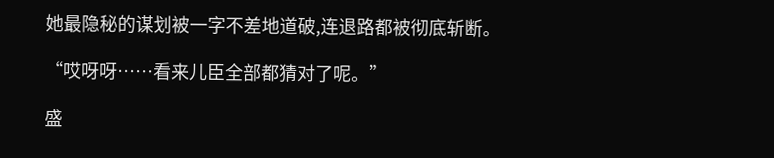她最隐秘的谋划被一字不差地道破,连退路都被彻底斩断。

“哎呀呀……看来儿臣全部都猜对了呢。”

盛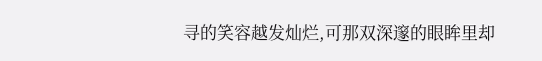寻的笑容越发灿烂,可那双深邃的眼眸里却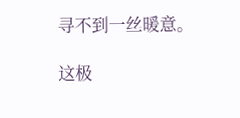寻不到一丝暖意。

这极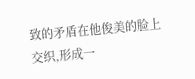致的矛盾在他俊美的脸上交织,形成一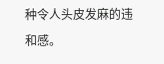种令人头皮发麻的违和感。